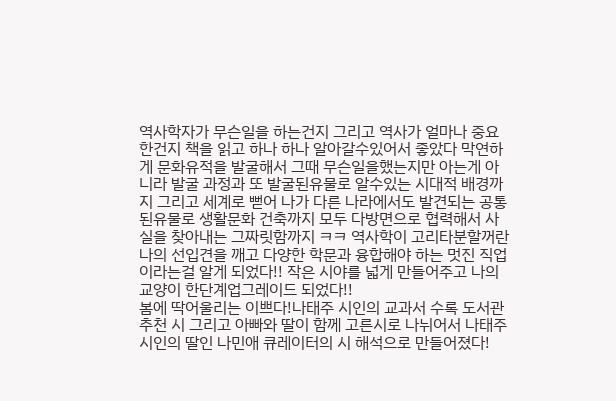역사학자가 무슨일을 하는건지 그리고 역사가 얼마나 중요한건지 책을 읽고 하나 하나 알아갈수있어서 좋았다 막연하게 문화유적을 발굴해서 그때 무슨일을했는지만 아는게 아니라 발굴 과정과 또 발굴된유물로 알수있는 시대적 배경까지 그리고 세계로 뻗어 나가 다른 나라에서도 발견되는 공통된유물로 생활문화 건축까지 모두 다방면으로 협력해서 사실을 찾아내는 그짜릿함까지 ㅋㅋ 역사학이 고리타분할꺼란 나의 선입견을 깨고 다양한 학문과 융합해야 하는 멋진 직업이라는걸 알게 되었다!! 작은 시야를 넓게 만들어주고 나의 교양이 한단계업그레이드 되었다!!
봄에 딱어울리는 이쁘다!나태주 시인의 교과서 수록 도서관추천 시 그리고 아빠와 딸이 함께 고른시로 나뉘어서 나태주시인의 딸인 나민애 큐레이터의 시 해석으로 만들어졌다!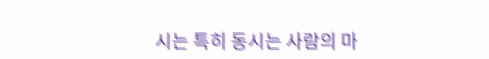시는 특히 동시는 사람의 마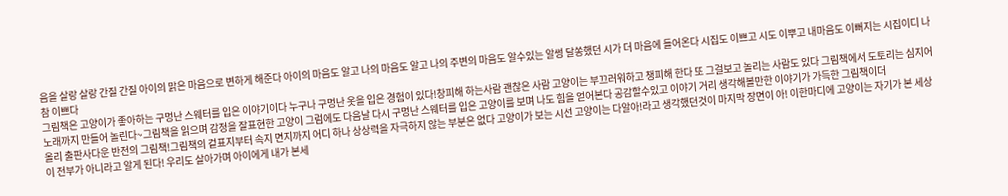음을 살랑 살랑 간질 간질 아이의 맑은 마음으로 변하게 해준다 아이의 마음도 알고 나의 마음도 알고 나의 주변의 마음도 알수있는 알썽 달쏭했던 시가 더 마음에 들어온다 시집도 이쁘고 시도 이뿌고 내마음도 이뻐지는 시집이디 나 참 이쁘다
그림책은 고양이가 좋아하는 구멍난 스웨터를 입은 이야기이다 누구나 구멍난 옷을 입은 경험이 있다!창피해 하는사람 괜찮은 사람 고양이는 부끄러워하고 챙피해 한다 또 그걸보고 놀리는 사람도 있다 그림책에서 도토리는 심지어 노래까지 만들어 놀린다~그림책을 읽으며 감정을 잘표현한 고양이 그럼에도 다음날 다시 구멍난 스웨터를 입은 고양이를 보며 나도 힘을 얻어본다 공감할수있고 이야기 거리 생각해볼만한 이야기가 가득한 그림책이더
올리 출판사다운 반전의 그림책!그림책의 겉표지부터 속지 면지까지 어디 하나 상상력을 자극하지 않는 부분은 없다 고양이가 보는 시선 고양이는 다알아!라고 생각했던것이 마지막 장면이 아! 이한마디에 고양이는 자기가 본 세상이 전부가 아니라고 알게 된다! 우리도 살아가며 아이에게 내가 본세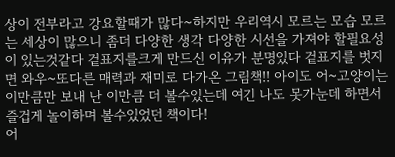상이 전부라고 강요할때가 많다~하지만 우리역시 모르는 모습 모르는 세상이 많으니 좀더 다양한 생각 다양한 시선을 가져야 할필요성이 있는것같다 겉표지를크게 만드신 이유가 분명있다 겉표지를 벗지면 와우~또다른 매력과 재미로 다가온 그림책!! 아이도 어~고양이는 이만큼만 보내 난 이만큼 더 볼수있는데 여긴 나도 못가눈데 하면서 즐겁게 놀이하며 볼수있었던 책이다!
어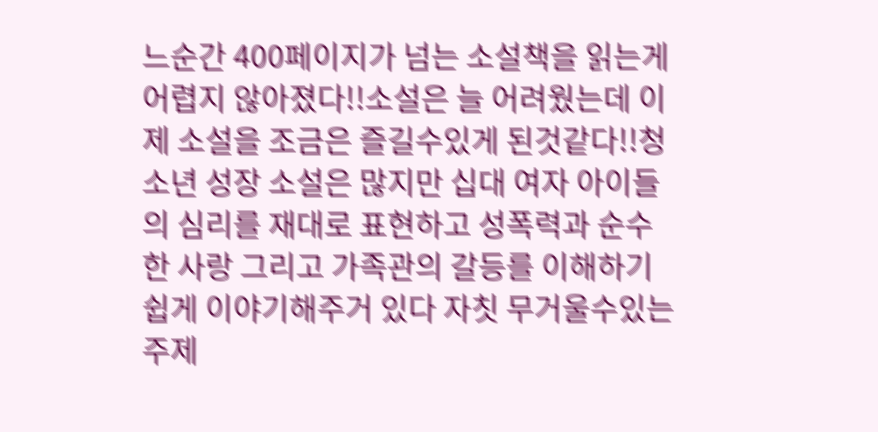느순간 400페이지가 넘는 소설책을 읽는게 어렵지 않아졌다!!소설은 늘 어려웠는데 이제 소설을 조금은 즐길수있게 된것같다!!청소년 성장 소설은 많지만 십대 여자 아이들의 심리를 재대로 표현하고 성폭력과 순수한 사랑 그리고 가족관의 갈등를 이해하기쉽게 이야기해주거 있다 자칫 무거울수있는 주제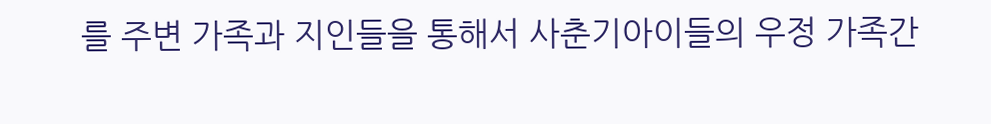를 주변 가족과 지인들을 통해서 사춘기아이들의 우정 가족간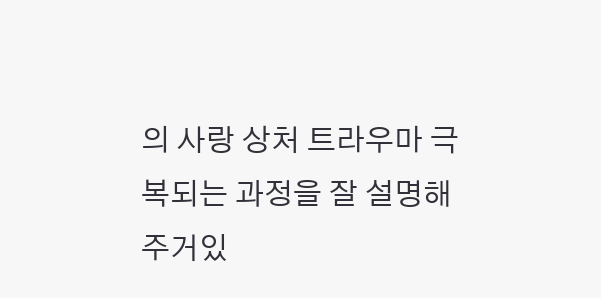의 사랑 상처 트라우마 극복되는 과정을 잘 설명해주거있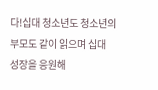다!십대 청소년도 청소년의 부모도 같이 읽으며 십대 성장을 응원해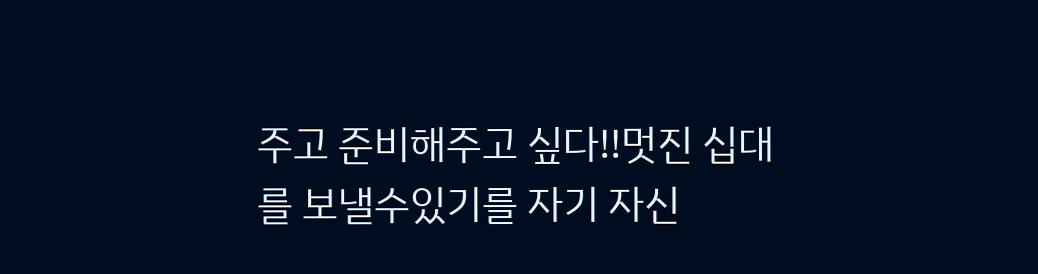주고 준비해주고 싶다!!멋진 십대를 보낼수있기를 자기 자신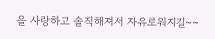을 사랑하고 솔직해져서 자유로워지길~~